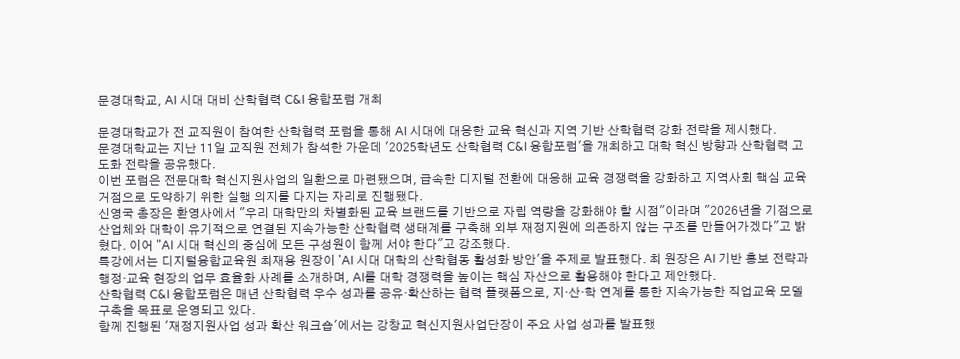문경대학교, AI 시대 대비 산학협력 C&I 융합포럼 개최

문경대학교가 전 교직원이 참여한 산학협력 포럼을 통해 AI 시대에 대응한 교육 혁신과 지역 기반 산학협력 강화 전략을 제시했다.
문경대학교는 지난 11일 교직원 전체가 참석한 가운데 '2025학년도 산학협력 C&I 융합포럼'을 개최하고 대학 혁신 방향과 산학협력 고도화 전략을 공유했다.
이번 포럼은 전문대학 혁신지원사업의 일환으로 마련됐으며, 급속한 디지털 전환에 대응해 교육 경쟁력을 강화하고 지역사회 핵심 교육 거점으로 도약하기 위한 실행 의지를 다지는 자리로 진행됐다.
신영국 총장은 환영사에서 "우리 대학만의 차별화된 교육 브랜드를 기반으로 자립 역량을 강화해야 할 시점"이라며 "2026년을 기점으로 산업체와 대학이 유기적으로 연결된 지속가능한 산학협력 생태계를 구축해 외부 재정지원에 의존하지 않는 구조를 만들어가겠다"고 밝혔다. 이어 "AI 시대 혁신의 중심에 모든 구성원이 함께 서야 한다"고 강조했다.
특강에서는 디지털융합교육원 최재용 원장이 'AI 시대 대학의 산학협동 활성화 방안'을 주제로 발표했다. 최 원장은 AI 기반 홍보 전략과 행정·교육 현장의 업무 효율화 사례를 소개하며, AI를 대학 경쟁력을 높이는 핵심 자산으로 활용해야 한다고 제안했다.
산학협력 C&I 융합포럼은 매년 산학협력 우수 성과를 공유·확산하는 협력 플랫폼으로, 지·산·학 연계를 통한 지속가능한 직업교육 모델 구축을 목표로 운영되고 있다.
함께 진행된 '재정지원사업 성과 확산 워크숍'에서는 강창교 혁신지원사업단장이 주요 사업 성과를 발표했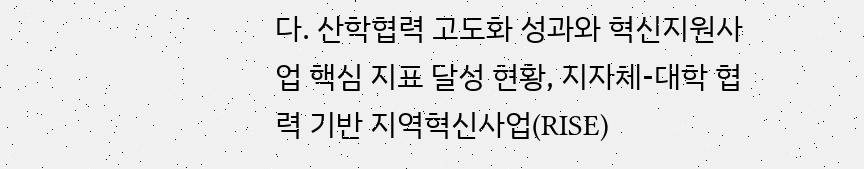다. 산학협력 고도화 성과와 혁신지원사업 핵심 지표 달성 현황, 지자체-대학 협력 기반 지역혁신사업(RISE)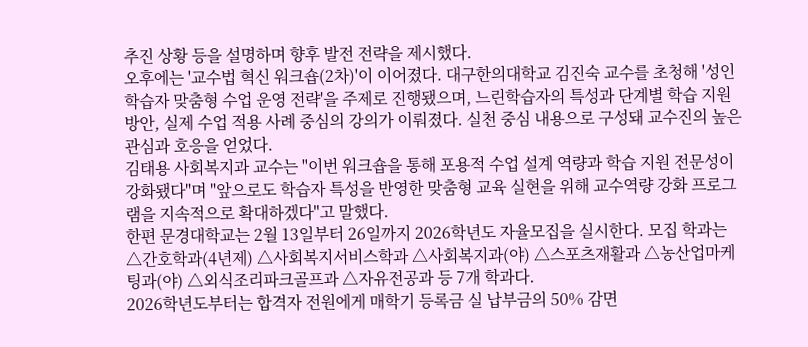추진 상황 등을 설명하며 향후 발전 전략을 제시했다.
오후에는 '교수법 혁신 워크숍(2차)'이 이어졌다. 대구한의대학교 김진숙 교수를 초청해 '성인학습자 맞춤형 수업 운영 전략'을 주제로 진행됐으며, 느린학습자의 특성과 단계별 학습 지원 방안, 실제 수업 적용 사례 중심의 강의가 이뤄졌다. 실천 중심 내용으로 구성돼 교수진의 높은 관심과 호응을 얻었다.
김태용 사회복지과 교수는 "이번 워크숍을 통해 포용적 수업 설계 역량과 학습 지원 전문성이 강화됐다"며 "앞으로도 학습자 특성을 반영한 맞춤형 교육 실현을 위해 교수역량 강화 프로그램을 지속적으로 확대하겠다"고 말했다.
한편 문경대학교는 2월 13일부터 26일까지 2026학년도 자율모집을 실시한다. 모집 학과는 △간호학과(4년제) △사회복지서비스학과 △사회복지과(야) △스포츠재활과 △농산업마케팅과(야) △외식조리파크골프과 △자유전공과 등 7개 학과다.
2026학년도부터는 합격자 전원에게 매학기 등록금 실 납부금의 50% 감면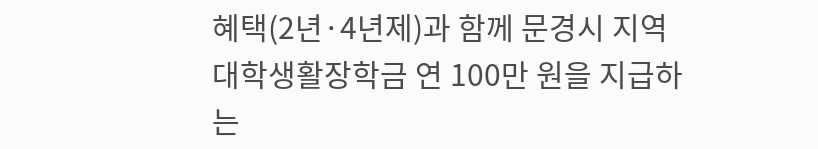혜택(2년·4년제)과 함께 문경시 지역대학생활장학금 연 100만 원을 지급하는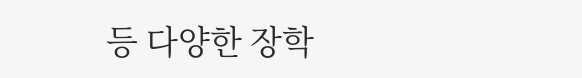등 다양한 장학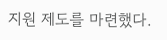지원 제도를 마련했다.